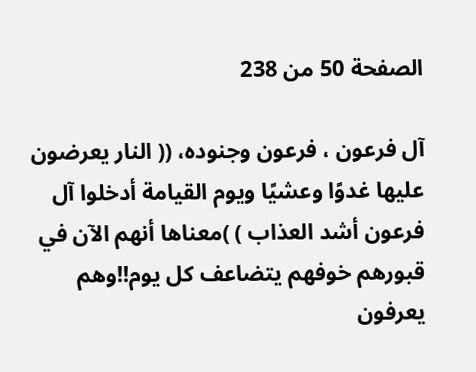الصفحة 50 من 238

آل فرعون ، فرعون وجنوده، (( النار يعرضون عليها غدوًا وعشيًا ويوم القيامة أدخلوا آل فرعون أشد العذاب ) )معناها أنهم الآن في قبورهم خوفهم يتضاعف كل يوم!!وهم يعرفون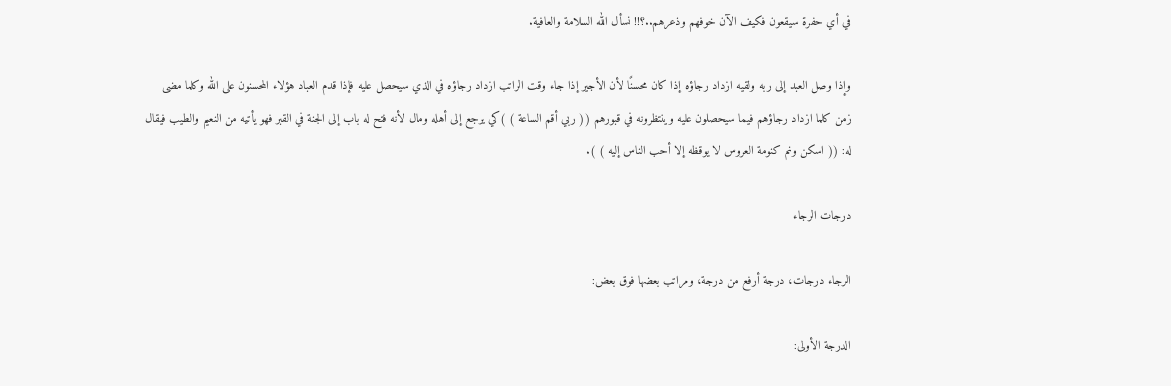في أي حفرة سيقعون فكيف الآن خوفهم وذعرهم..؟!! نسأل الله السلامة والعافية.

وإذا وصل العبد إلى ربه ولقيه ازداد رجاؤه إذا كان محسنًا لأن الأجير إذا جاء وقت الراتب ازداد رجاؤه في الذي سيحصل عليه فإذا قدم العباد هؤلاء المحسنون على الله وكلما مضى زمن كلما ازداد رجاؤهم فيما سيحصلون عليه وينتظرونه في قبورهم (( ربي أقم الساعة ) )كي يرجع إلى أهله ومال لأنه فتح له باب إلى الجنة في القبر فهو يأتيه من النعيم والطيب فيقال له: (( اسكن ونم كنومة العروس لا يوقظه إلا أحب الناس إليه ) ).

درجات الرجاء

الرجاء درجات، درجة أرفع من درجة، ومراتب بعضها فوق بعض:

الدرجة الأولى: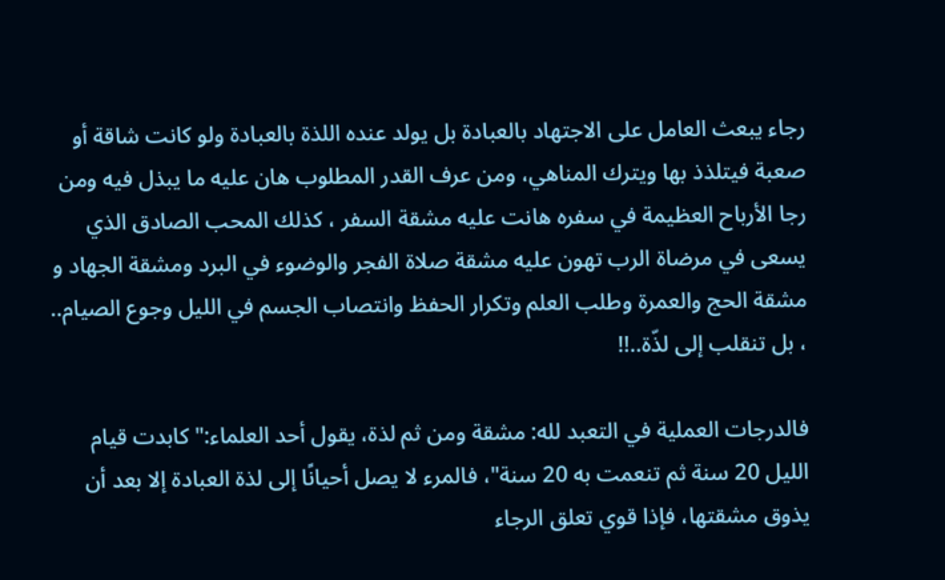رجاء يبعث العامل على الاجتهاد بالعبادة بل يولد عنده اللذة بالعبادة ولو كانت شاقة أو صعبة فيتلذذ بها ويترك المناهي، ومن عرف القدر المطلوب هان عليه ما يبذل فيه ومن رجا الأرباح العظيمة في سفره هانت عليه مشقة السفر ، كذلك المحب الصادق الذي يسعى في مرضاة الرب تهون عليه مشقة صلاة الفجر والوضوء في البرد ومشقة الجهاد و مشقة الحج والعمرة وطلب العلم وتكرار الحفظ وانتصاب الجسم في الليل وجوع الصيام.. ، بل تنقلب إلى لذّة..!!

فالدرجات العملية في التعبد لله: مشقة ومن ثم لذة، يقول أحد العلماء:"كابدت قيام الليل 20 سنة ثم تنعمت به 20 سنة"، فالمرء لا يصل أحيانًا إلى لذة العبادة إلا بعد أن يذوق مشقتها، فإذا قوي تعلق الرجاء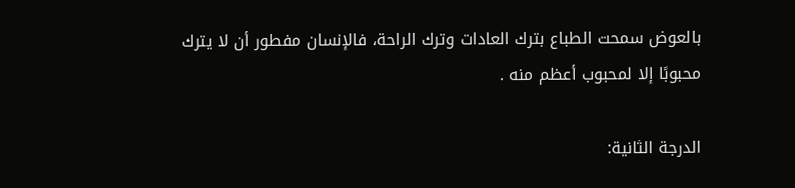بالعوض سمحت الطباع بترك العادات وترك الراحة، فالإنسان مفطور أن لا يترك محبوبًا إلا لمحبوب أعظم منه .

الدرجة الثانية: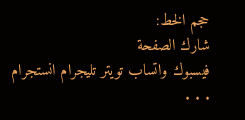حجم الخط:
شارك الصفحة
فيسبوك واتساب تويتر تليجرام انستجرام
. . .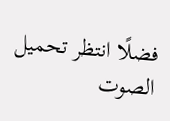فضلًا انتظر تحميل الصوت